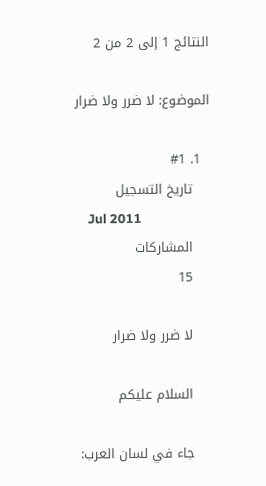النتائج 1 إلى 2 من 2

الموضوع: لا ضرر ولا ضرار

  1. #1
    تاريخ التسجيل
    Jul 2011
    المشاركات
    15

    لا ضرر ولا ضرار

    السلام عليكم

    جاء في لسان العرب: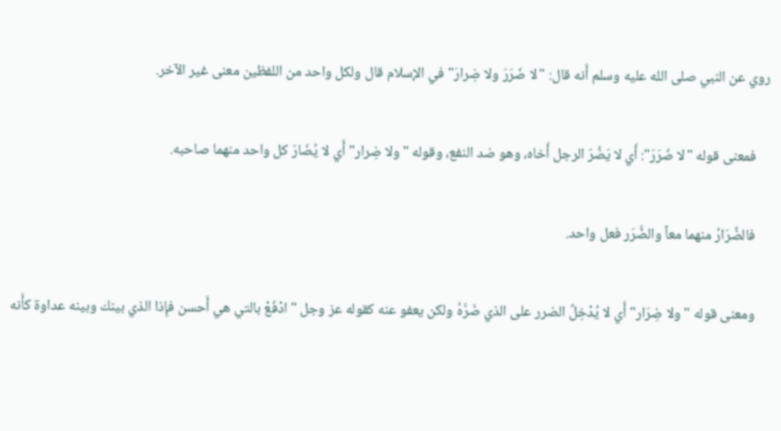روي عن النبي صلى الله عليه وسلم أَنه قال: "لا ضَرَرَ ولا ضِرارَ" في الإسلام قال ولكل واحد من اللفظين معنى غير الآخر.

    فمعنى قوله "لا ضَرَرَ": أَي لا يَضُرّ الرجل أَخاه، وهو ضد النفع، وقوله "ولا ضِرار" أَي لا يُضَارّ كل واحد منهما صاحبه.

    فالضِّرَارُ منهما معاً والضَّرَر فعل واحد.

    ومعنى قوله "ولا ضِرَار" أَي لا يُدْخِلُ الضرر على الذي ضَرَّهُ ولكن يعفو عنه كقوله عز وجل "ادْفَعْ بالتي هي أَحسن فإِذا الذي بينك وبينه عداوة كأَنه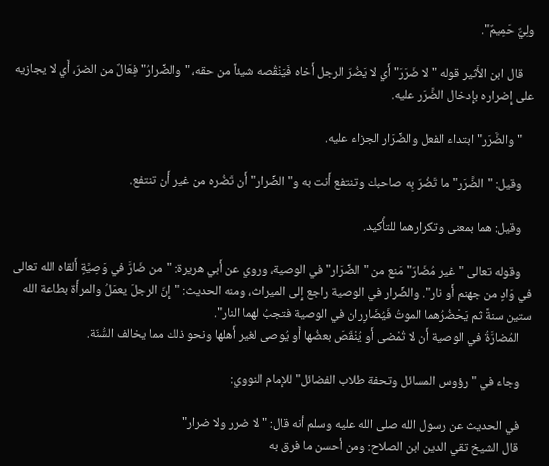ولِيٌّ حَمِيمٌ".

    قال ابن الأَثير قوله "لا ضَرَرَ" أَي لا يَضُرّ الرجل أَخاه فَيَنْقُصه شيئاً من حقه، "والضِّرارُ" فِعَالٌ من الضرّ، أَي لا يجازيه على إِضراره بإِدخال الضَّرَر عليه.

    "والضَّرَر" ابتداء الفعل والضِّرَار الجزاء عليه.

    وقيل: "الضَّرَر" ما تَضُرّ بِه صاحبك وتنتفع أَنت به و"الضِّرار" أَن تَضُره من غير أَن تنتفع.

    وقيل: هما بمعنى وتكرارهما للتأْكيد.

    وقوله تعالى "غير مُضَارّ" مَنع من "الضِّرَار" في الوصية، وروي عن أَبي هريرة: "من ضَارَّ في وَصِيَّةٍ أَلقاه الله تعالى في وَادٍ من جهنم أَو نار". والضِّرار في الوصية راجع إِلى الميراث، ومنه الحديث: "إِنّ الرجلَ يعمَلُ والمرأَة بطاعة الله ستين سنةً ثم يَحْضُرُهما الموتُ فَيُضَارِران في الوصية فتجبُ لهما النار".
    المُضارَّةُ في الوصية أَن لا تُمْضى أَو يُنْقَصَ بعضُها أَو يُوصى لغير أَهلها ونحو ذلك مما يخالف السُّنّة.

    وجاء في "رؤوس المسائل وتحفة طلاب الفضائل" للإمام النووي:

    في الحديث عن رسول الله صلى الله عليه وسلم أنه قال: " لا ضرر ولا ضرار"
    قال الشيخ تقي الدين ابن الصلاح: ومن أحسن ما فرق به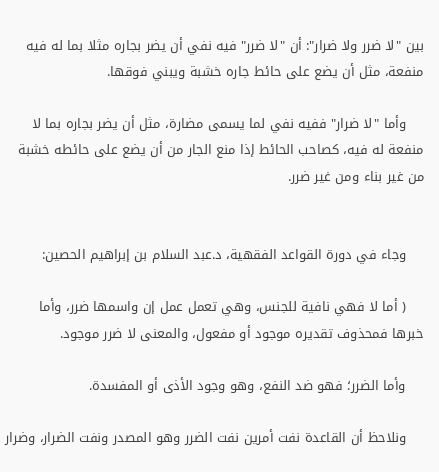بين "لا ضرر ولا ضرار": أن "لا ضرر" فيه نفي أن يضر بجاره مثلا بما له فيه منفعة، مثل أن يضع على حائط جاره خشبة ويبني فوقها.

    وأما "لا ضرار" ففيه نفي لما يسمى مضارة، مثل أن يضر بجاره بما لا منفعة له فيه، كصاحب الحائط إذا منع الجار من أن يضع على حائطه خشبة من غير بناء ومن غير ضرر.


    وجاء في دورة القواعد الفقهية، د.عبد السلام بن إبراهيم الحصين:

    ( أما لا فهي نافية للجنس، وهي تعمل عمل إن واسمها ضرر، وأما خبرها فمحذوف تقديره موجود أو مفعول، والمعنى لا ضرر موجود.

    وأما الضرر؛ فهو ضد النفع، وهو وجود الأذى أو المفسدة.

    ونلاحظ أن القاعدة نفت أمرين نفت الضرر وهو المصدر ونفت الضرار، وضرار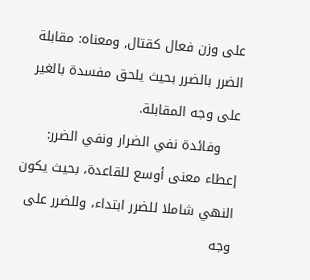على وزن فعال كقتال, ومعناه: مقابلة الضرر بالضرر بحيث يلحق مفسدة بالغير على وجه المقابلة.
    وفائدة نفي الضرار ونفي الضرر: إعطاء معنى أوسع للقاعدة، بحيث يكون النهي شاملا للضرر ابتداء، وللضرر على وجه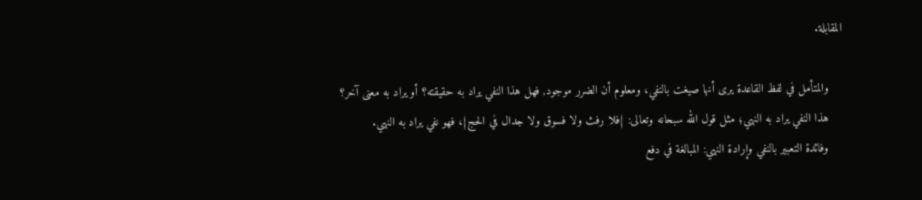المقابلة.

    والمتأمل في لفظ القاعدة يرى أنها صيغت بالنفي، ومعلوم أن الضرر موجود, فهل هذا النفي يراد به حقيقته؟ أو يراد به معنى آخر؟
    هذا النفي يراد به النهي؛ مثل قول الله سبحانه وتعالى: {فلا رفث ولا فسوق ولا جدال في الحج}، فهو نفي يراد به النهي.
    وفائدة التعبير بالنفي وإرادة النهي: المبالغة في دفع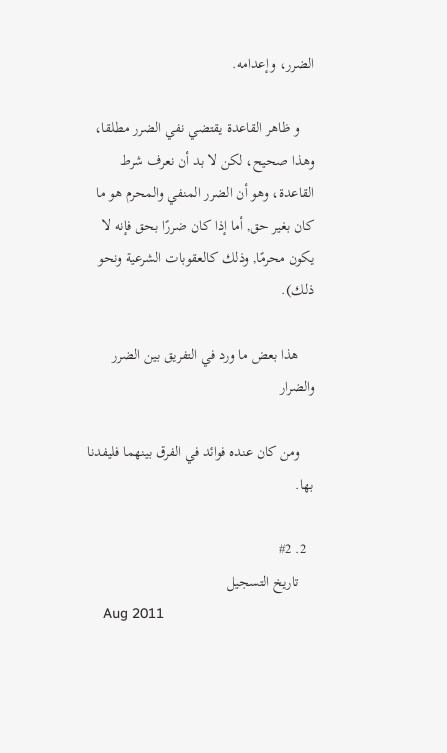الضرر، وإعدامه.

    و ظاهر القاعدة يقتضي نفي الضرر مطلقا، وهذا صحيح، لكن لا بد أن نعرف شرط القاعدة، وهو أن الضرر المنفي والمحرم هو ما كان بغير حق, أما إذا كان ضررًا بحق فإنه لا يكون محرمًا, وذلك كالعقوبات الشرعية ونحو ذلك).

    هذا بعض ما ورد في التفريق بين الضرر والضرار

    ومن كان عنده فوائد في الفرق بينهما فليفدنا بها.

  2. #2
    تاريخ التسجيل
    Aug 2011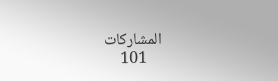المشاركات
    101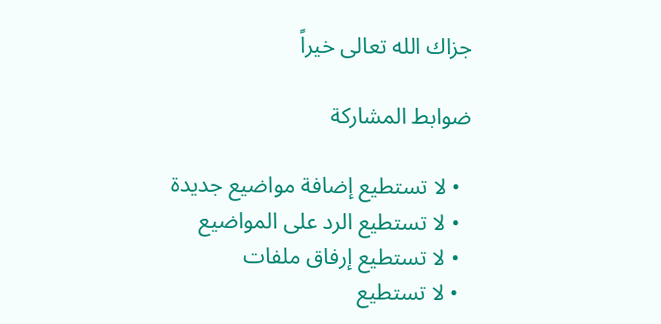جزاك الله تعالى خيراً

ضوابط المشاركة

  • لا تستطيع إضافة مواضيع جديدة
  • لا تستطيع الرد على المواضيع
  • لا تستطيع إرفاق ملفات
  • لا تستطيع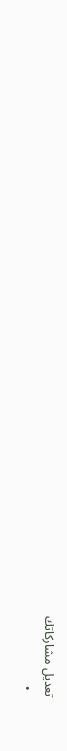تعديل مشاركاتك
  •